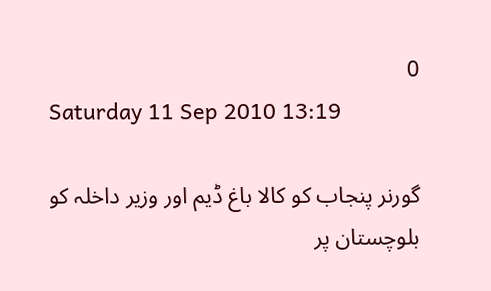0
Saturday 11 Sep 2010 13:19

گورنر پنجاب کو کالا باغ ڈیم اور وزیر داخلہ کو بلوچستان پر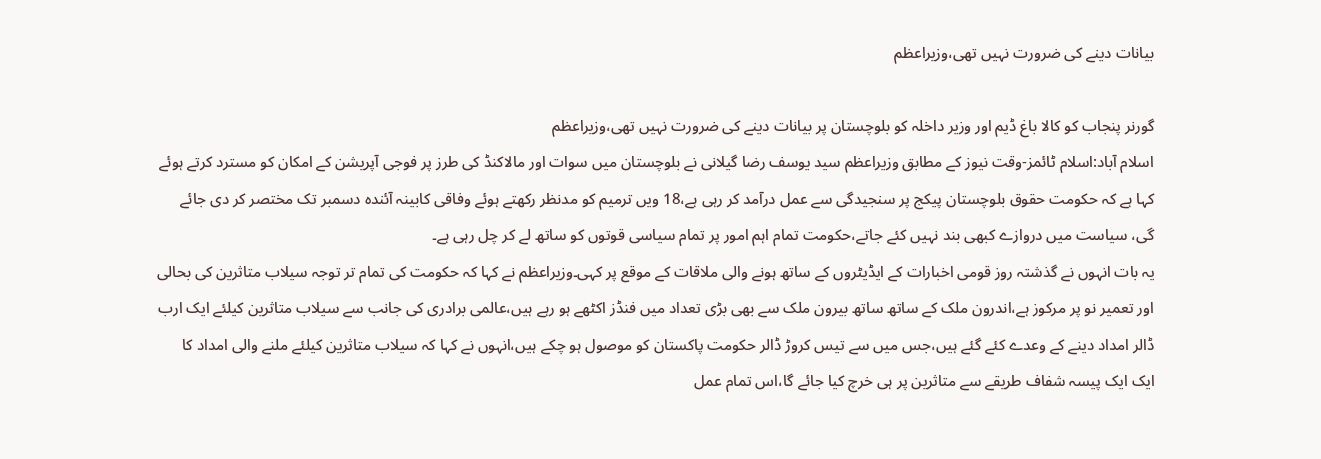بیانات دینے کی ضرورت نہیں تھی،وزیراعظم

گورنر پنجاب کو کالا باغ ڈیم اور وزیر داخلہ کو بلوچستان پر بیانات دینے کی ضرورت نہیں تھی،وزیراعظم
اسلام آباد:اسلام ٹائمز-وقت نیوز کے مطابق وزیراعظم سید یوسف رضا گیلانی نے بلوچستان میں سوات اور مالاکنڈ کی طرز پر فوجی آپریشن کے امکان کو مسترد کرتے ہوئے کہا ہے کہ حکومت حقوق بلوچستان پیکج پر سنجیدگی سے عمل درآمد کر رہی ہے،18 ویں ترمیم کو مدنظر رکھتے ہوئے وفاقی کابینہ آئندہ دسمبر تک مختصر کر دی جائے گی، سیاست میں دروازے کبھی بند نہیں کئے جاتے،حکومت تمام اہم امور پر تمام سیاسی قوتوں کو ساتھ لے کر چل رہی ہے۔
یہ بات انہوں نے گذشتہ روز قومی اخبارات کے ایڈیٹروں کے ساتھ ہونے والی ملاقات کے موقع پر کہی۔وزیراعظم نے کہا کہ حکومت کی تمام تر توجہ سیلاب متاثرین کی بحالی اور تعمیر نو پر مرکوز ہے،اندرون ملک کے ساتھ ساتھ بیرون ملک سے بھی بڑی تعداد میں فنڈز اکٹھے ہو رہے ہیں،عالمی برادری کی جانب سے سیلاب متاثرین کیلئے ایک ارب ڈالر امداد دینے کے وعدے کئے گئے ہیں،جس میں سے تیس کروڑ ڈالر حکومت پاکستان کو موصول ہو چکے ہیں،انہوں نے کہا کہ سیلاب متاثرین کیلئے ملنے والی امداد کا ایک ایک پیسہ شفاف طریقے سے متاثرین پر ہی خرچ کیا جائے گا،اس تمام عمل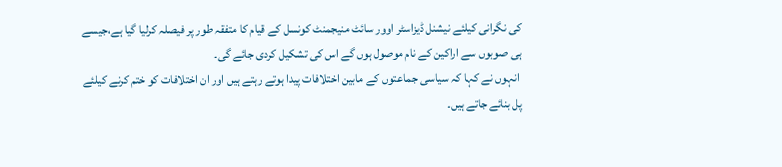کی نگرانی کیلئے نیشنل ڈیزاسٹر اوور سائٹ منیجمنٹ کونسل کے قیام کا متفقہ طور پر فیصلہ کرلیا گیا ہے،جیسے ہی صوبوں سے اراکین کے نام موصول ہوں گے اس کی تشکیل کردی جائے گی۔
 انہوں نے کہا کہ سیاسی جماعتوں کے مابین اختلافات پیدا ہوتے رہتے ہیں اور ان اختلافات کو ختم کرنے کیلئے پل بنائے جاتے ہیں۔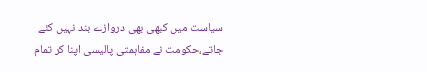سیاست میں کبھی بھی دروازے بند نہیں کئے جاتے،حکومت نے مفاہمتی پالیسی اپنا کر تمام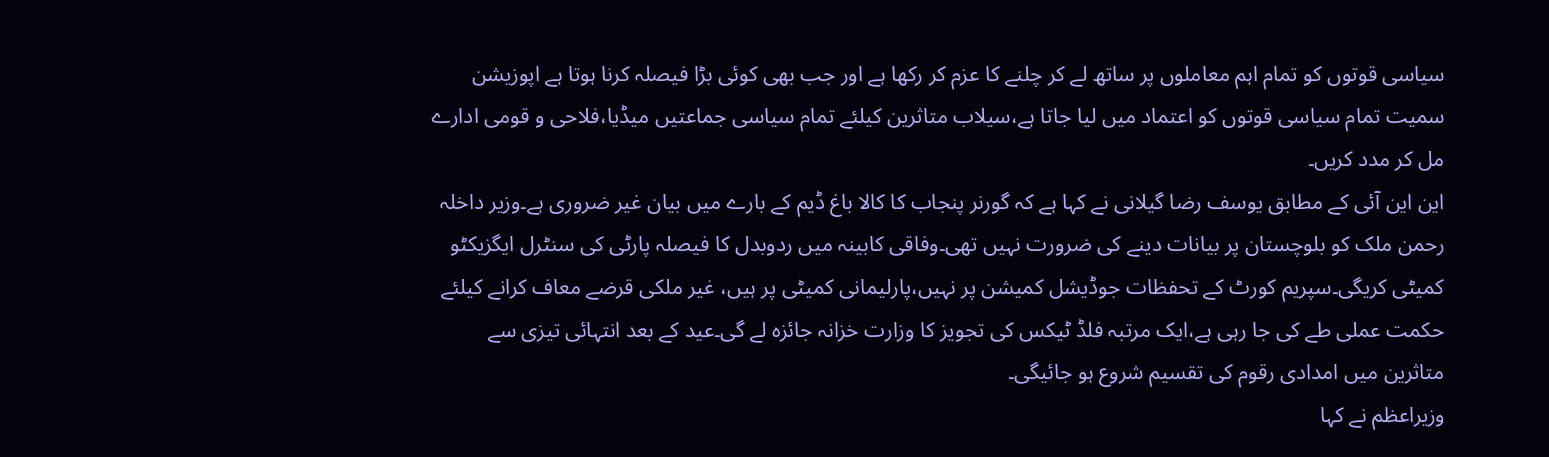سیاسی قوتوں کو تمام اہم معاملوں پر ساتھ لے کر چلنے کا عزم کر رکھا ہے اور جب بھی کوئی بڑا فیصلہ کرنا ہوتا ہے اپوزیشن سمیت تمام سیاسی قوتوں کو اعتماد میں لیا جاتا ہے،سیلاب متاثرین کیلئے تمام سیاسی جماعتیں میڈیا،فلاحی و قومی ادارے مل کر مدد کریں۔
این این آئی کے مطابق یوسف رضا گیلانی نے کہا ہے کہ گورنر پنجاب کا کالا باغ ڈیم کے بارے میں بیان غیر ضروری ہے۔وزیر داخلہ رحمن ملک کو بلوچستان پر بیانات دینے کی ضرورت نہیں تھی۔وفاقی کابینہ میں ردوبدل کا فیصلہ پارٹی کی سنٹرل ایگزیکٹو کمیٹی کریگی۔سپریم کورٹ کے تحفظات جوڈیشل کمیشن پر نہیں،پارلیمانی کمیٹی پر ہیں، غیر ملکی قرضے معاف کرانے کیلئے حکمت عملی طے کی جا رہی ہے،ایک مرتبہ فلڈ ٹیکس کی تجویز کا وزارت خزانہ جائزہ لے گی۔عید کے بعد انتہائی تیزی سے متاثرین میں امدادی رقوم کی تقسیم شروع ہو جائیگی۔
وزیراعظم نے کہا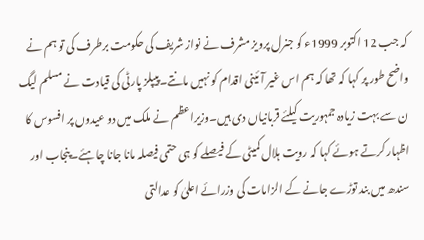کہ جب 12 اکتوبر 1999ء کو جنرل پرویز مشرف نے نواز شریف کی حکومت برطرف کی تو ہم نے واضح طور پر کہا کہ تھا کہ ہم اس غیر آئینی اقدام کو نہیں مانتے۔پیپلز پارٹی کی قیادت نے مسلم لیگ ن سے بہت زیادہ جمہوریت کیلئے قربانیاں دی ہیں۔وزیراعظم نے ملک میں دو عیدوں پر افسوس کا اظہار کرتے ہوئے کہا کہ رویت ہلال کمیٹی کے فیصلے کو ہی حتمی فیصلہ مانا جانا چاہئے۔پنجاب اور سندھ میں بند توڑے جانے کے الزامات کی وزرائے اعلیٰ کو عدالتی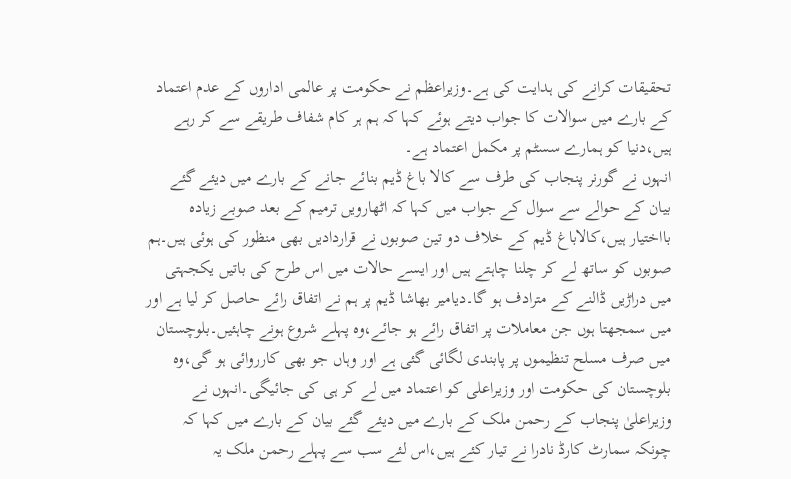تحقیقات کرانے کی ہدایت کی ہے۔وزیراعظم نے حکومت پر عالمی اداروں کے عدم اعتماد کے بارے میں سوالات کا جواب دیتے ہوئے کہا کہ ہم ہر کام شفاف طریقے سے کر رہے ہیں،دنیا کو ہمارے سسٹم پر مکمل اعتماد ہے۔
انہوں نے گورنر پنجاب کی طرف سے کالا باغ ڈیم بنائے جانے کے بارے میں دیئے گئے بیان کے حوالے سے سوال کے جواب میں کہا کہ اٹھارویں ترمیم کے بعد صوبے زیادہ بااختیار ہیں،کالاباغ ڈیم کے خلاف دو تین صوبوں نے قراردادیں بھی منظور کی ہوئی ہیں۔ہم صوبوں کو ساتھ لے کر چلنا چاہتے ہیں اور ایسے حالات میں اس طرح کی باتیں یکجہتی میں دراڑیں ڈالنے کے مترادف ہو گا۔دیامیر بھاشا ڈیم پر ہم نے اتفاق رائے حاصل کر لیا ہے اور میں سمجھتا ہوں جن معاملات پر اتفاق رائے ہو جائے،وہ پہلے شروع ہونے چاہئیں۔بلوچستان میں صرف مسلح تنظیموں پر پابندی لگائی گئی ہے اور وہاں جو بھی کارروائی ہو گی،وہ بلوچستان کی حکومت اور وزیراعلی کو اعتماد میں لے کر ہی کی جائیگی۔انہوں نے وزیراعلیٰ پنجاب کے رحمن ملک کے بارے میں دیئے گئے بیان کے بارے میں کہا کہ چونکہ سمارٹ کارڈ نادرا نے تیار کئے ہیں،اس لئے سب سے پہلے رحمن ملک یہ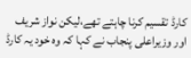کارڈ تقسیم کرنا چاہتے تھے،لیکن نواز شریف اور وزیراعلی پنجاب نے کہا کہ وہ خود یہ کارڈ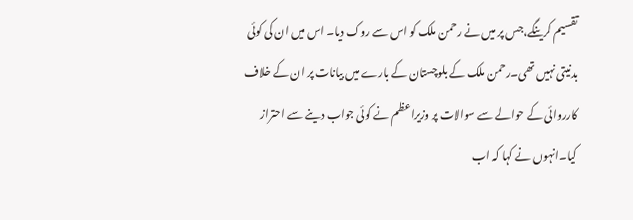تقسیم کرینگے،جس پر میں نے رحمن ملک کو اس سے روک دیا۔ اس میں ان کی کوئی بدنیتی نہیں تھی۔رحمن ملک کے بلوچستان کے بارے میں بیانات پر ان کے خلاف کارروائی کے حوالے سے سوالات پر وزیراعظم نے کوئی جواب دینے سے احتراز کیا۔انہوں نے کہا کہ اب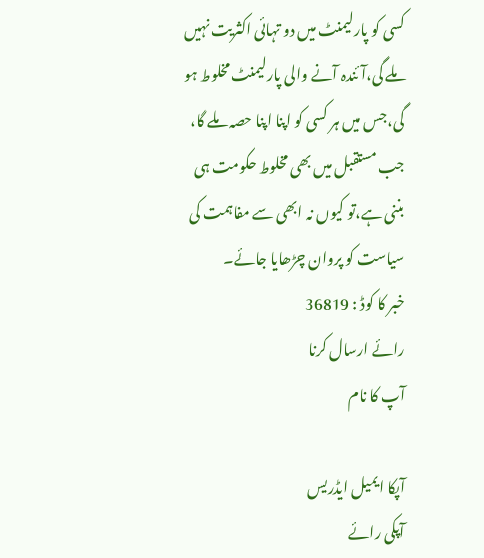کسی کو پارلیمنٹ میں دو تہائی اکثریت نہیں ملے گی،آئندہ آنے والی پارلیمنٹ مخلوط ہو گی،جس میں ہر کسی کو اپنا اپنا حصہ ملے گا، جب مستقبل میں بھی مخلوط حکومت ہی بننی ہے،تو کیوں نہ ابھی سے مفاہمت کی سیاست کو پروان چڑھایا جائے۔
خبر کا کوڈ : 36819
رائے ارسال کرنا
آپ کا نام

آپکا ایمیل ایڈریس
آپکی رائے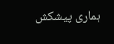ہماری پیشکش